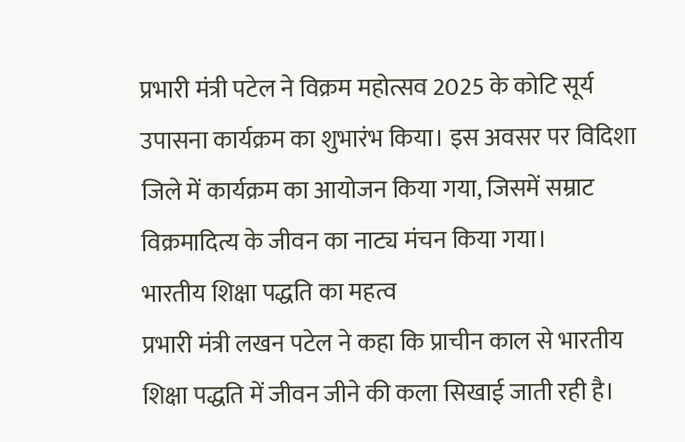प्रभारी मंत्री पटेल ने विक्रम महोत्सव 2025 के कोटि सूर्य उपासना कार्यक्रम का शुभारंभ किया। इस अवसर पर विदिशा जिले में कार्यक्रम का आयोजन किया गया, जिसमें सम्राट विक्रमादित्य के जीवन का नाट्य मंचन किया गया।
भारतीय शिक्षा पद्धति का महत्व
प्रभारी मंत्री लखन पटेल ने कहा कि प्राचीन काल से भारतीय शिक्षा पद्धति में जीवन जीने की कला सिखाई जाती रही है।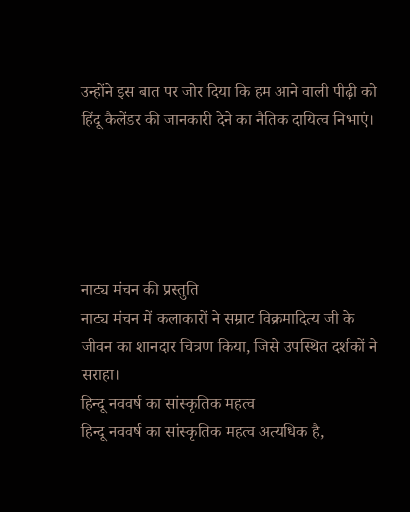उन्होंने इस बात पर जोर दिया कि हम आने वाली पीढ़ी को हिंदू कैलेंडर की जानकारी देने का नैतिक दायित्व निभाएं।





नाट्य मंचन की प्रस्तुति
नाट्य मंचन में कलाकारों ने सम्राट विक्रमादित्य जी के जीवन का शानदार चित्रण किया, जिसे उपस्थित दर्शकों ने सराहा।
हिन्दू नववर्ष का सांस्कृतिक महत्व
हिन्दू नववर्ष का सांस्कृतिक महत्व अत्यधिक है,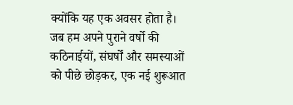क्योंकि यह एक अवसर होता है। जब हम अपने पुराने वर्षो की कठिनाईयों, संघर्षों और समस्याओं को पीछे छोड़कर, एक नई शुरूआत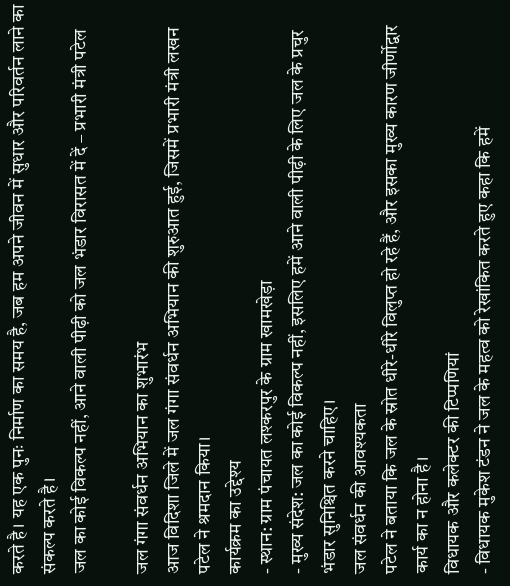करते है। यह एक पुनः निर्माण का समय है, जब हम अपने जीवन में सुधार और परिवर्तन लाने का संकल्प करते है।
जल का कोई विकल्प नहीं, आने वाली पीढ़ी को जल भंडार विरासत में दें – प्रभारी मंत्री पटेल

जल गंगा संवर्धन अभियान का शुभारंभ
आज विदिशा जिले में जल गंगा संवर्धन अभियान की शुरुआत हुई, जिसमें प्रभारी मंत्री लखन पटेल ने श्रमदान किया।
कार्यक्रम का उद्देश्य
- स्थान: ग्राम पंचायत लश्करपुर के ग्राम खामखेड़ा
- मुख्य संदेश: जल का कोई विकल्प नहीं, इसलिए हमें आने वाली पीढ़ी के लिए जल के प्रचुर भंडार सुनिश्चित करने चाहिए।
जल संवर्धन की आवश्यकता
पटेल ने बताया कि जल के स्रोत धीरे-धीरे विलुप्त हो रहे हैं, और इसका मुख्य कारण जीर्णोद्वार कार्य का न होना है।
विधायक और कलेक्टर की टिप्पणियां
- विधायक मुकेश टंडन ने जल के महत्व को रेखांकित करते हुए कहा कि हमें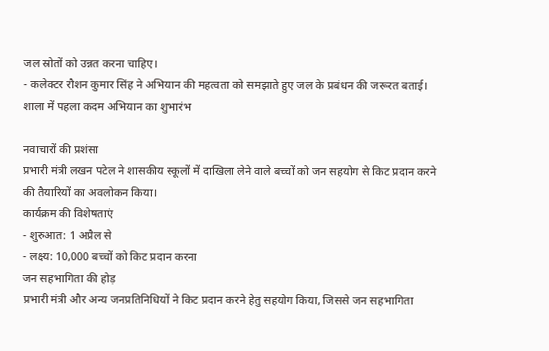जल स्रोतों को उन्नत करना चाहिए।
- कलेक्टर रौशन कुमार सिंह ने अभियान की महत्वता को समझाते हुए जल के प्रबंधन की जरूरत बताई।
शाला में पहला कदम अभियान का शुभारंभ

नवाचारों की प्रशंसा
प्रभारी मंत्री लखन पटेल ने शासकीय स्कूलों में दाखिला लेने वाले बच्चों को जन सहयोग से किट प्रदान करने की तैयारियों का अवलोकन किया।
कार्यक्रम की विशेषताएं
- शुरुआत: 1 अप्रैल से
- लक्ष्य: 10,000 बच्चों को किट प्रदान करना
जन सहभागिता की होड़
प्रभारी मंत्री और अन्य जनप्रतिनिधियों ने किट प्रदान करने हेतु सहयोग किया, जिससे जन सहभागिता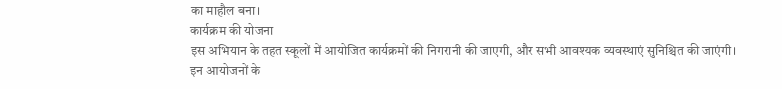का माहौल बना।
कार्यक्रम की योजना
इस अभियान के तहत स्कूलों में आयोजित कार्यक्रमों की निगरानी की जाएगी, और सभी आवश्यक व्यवस्थाएं सुनिश्चित की जाएंगी।
इन आयोजनों के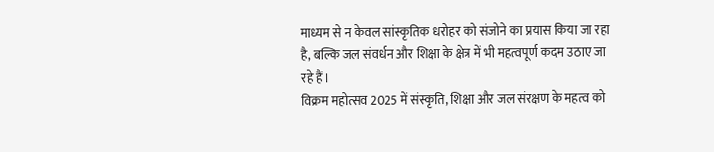माध्यम से न केवल सांस्कृतिक धरोहर को संजोने का प्रयास किया जा रहा है, बल्कि जल संवर्धन और शिक्षा के क्षेत्र में भी महत्वपूर्ण कदम उठाए जा रहे हैं।
विक्रम महोत्सव 2025 में संस्कृति, शिक्षा और जल संरक्षण के महत्व को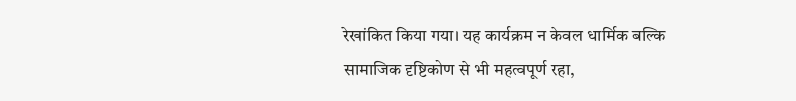रेखांकित किया गया। यह कार्यक्रम न केवल धार्मिक बल्कि सामाजिक दृष्टिकोण से भी महत्वपूर्ण रहा,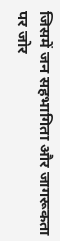जिसमें जन सहभागिता और जागरूकता पर जोर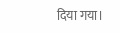दिया गया।